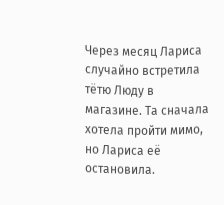Через месяц Лариса случайно встретила тётю Люду в магазине. Та сначала хотела пройти мимо, но Лариса её остановила.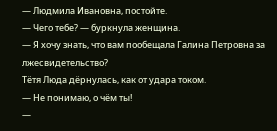— Людмила Ивановна, постойте.
— Чего тебе? — буркнула женщина.
— Я хочу знать, что вам пообещала Галина Петровна за лжесвидетельство?
Тётя Люда дёрнулась, как от удара током.
— Не понимаю, о чём ты!
—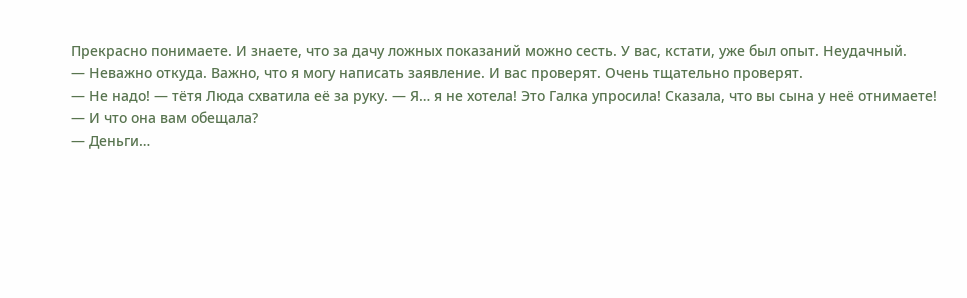Прекрасно понимаете. И знаете, что за дачу ложных показаний можно сесть. У вас, кстати, уже был опыт. Неудачный.
— Неважно откуда. Важно, что я могу написать заявление. И вас проверят. Очень тщательно проверят.
— Не надо! — тётя Люда схватила её за руку. — Я… я не хотела! Это Галка упросила! Сказала, что вы сына у неё отнимаете!
— И что она вам обещала?
— Деньги…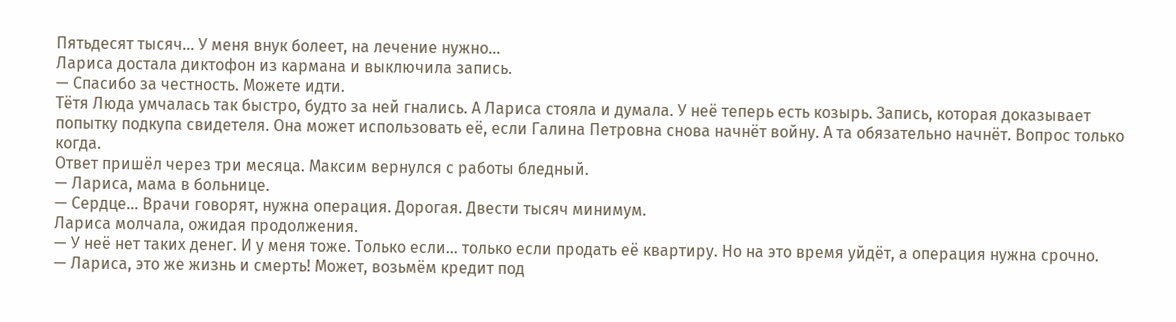Пятьдесят тысяч… У меня внук болеет, на лечение нужно…
Лариса достала диктофон из кармана и выключила запись.
— Спасибо за честность. Можете идти.
Тётя Люда умчалась так быстро, будто за ней гнались. А Лариса стояла и думала. У неё теперь есть козырь. Запись, которая доказывает попытку подкупа свидетеля. Она может использовать её, если Галина Петровна снова начнёт войну. А та обязательно начнёт. Вопрос только когда.
Ответ пришёл через три месяца. Максим вернулся с работы бледный.
— Лариса, мама в больнице.
— Сердце… Врачи говорят, нужна операция. Дорогая. Двести тысяч минимум.
Лариса молчала, ожидая продолжения.
— У неё нет таких денег. И у меня тоже. Только если… только если продать её квартиру. Но на это время уйдёт, а операция нужна срочно.
— Лариса, это же жизнь и смерть! Может, возьмём кредит под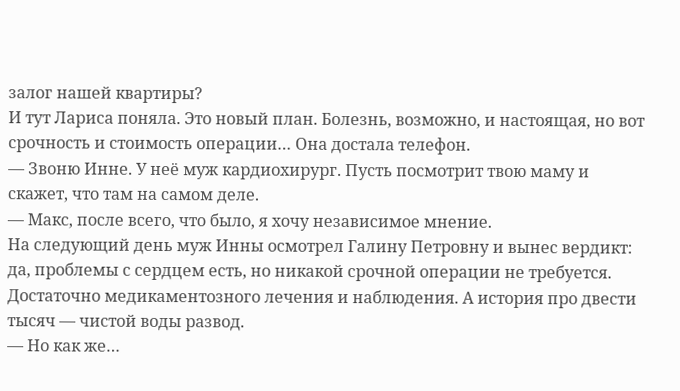залог нашей квартиры?
И тут Лариса поняла. Это новый план. Болезнь, возможно, и настоящая, но вот срочность и стоимость операции… Она достала телефон.
— Звоню Инне. У неё муж кардиохирург. Пусть посмотрит твою маму и скажет, что там на самом деле.
— Макс, после всего, что было, я хочу независимое мнение.
На следующий день муж Инны осмотрел Галину Петровну и вынес вердикт: да, проблемы с сердцем есть, но никакой срочной операции не требуется. Достаточно медикаментозного лечения и наблюдения. А история про двести тысяч — чистой воды развод.
— Но как же…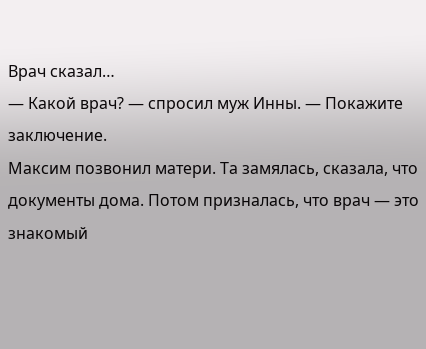Врач сказал…
— Какой врач? — спросил муж Инны. — Покажите заключение.
Максим позвонил матери. Та замялась, сказала, что документы дома. Потом призналась, что врач — это знакомый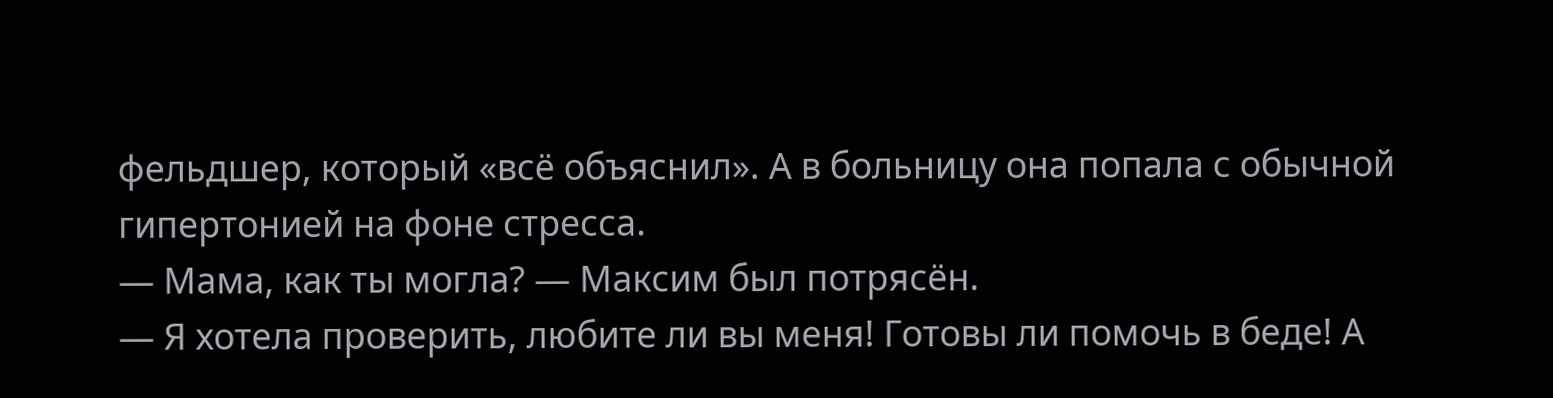фельдшер, который «всё объяснил». А в больницу она попала с обычной гипертонией на фоне стресса.
— Мама, как ты могла? — Максим был потрясён.
— Я хотела проверить, любите ли вы меня! Готовы ли помочь в беде! А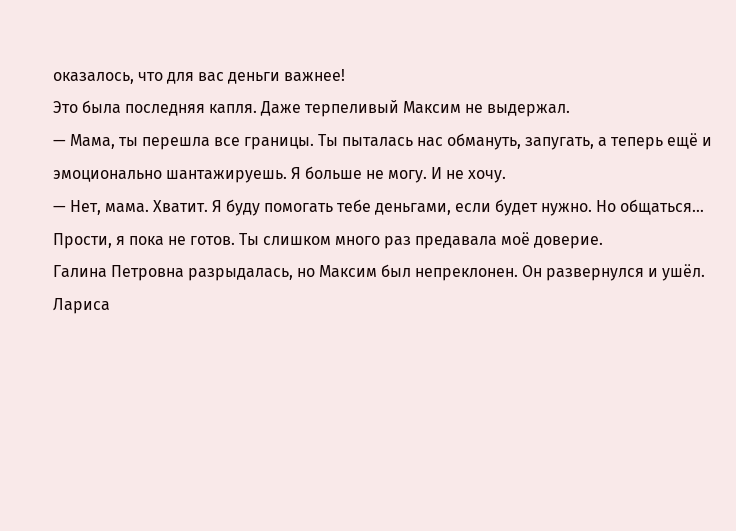оказалось, что для вас деньги важнее!
Это была последняя капля. Даже терпеливый Максим не выдержал.
— Мама, ты перешла все границы. Ты пыталась нас обмануть, запугать, а теперь ещё и эмоционально шантажируешь. Я больше не могу. И не хочу.
— Нет, мама. Хватит. Я буду помогать тебе деньгами, если будет нужно. Но общаться… Прости, я пока не готов. Ты слишком много раз предавала моё доверие.
Галина Петровна разрыдалась, но Максим был непреклонен. Он развернулся и ушёл. Лариса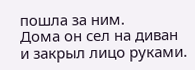пошла за ним.
Дома он сел на диван и закрыл лицо руками.